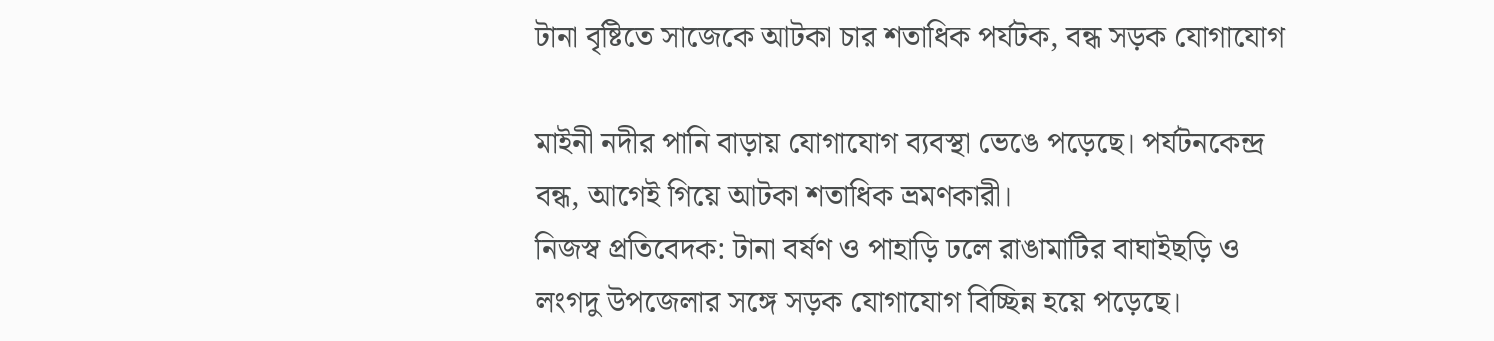টানা বৃষ্টিতে সাজেকে আটকা চার শতাধিক পর্যটক, বন্ধ সড়ক যোগাযোগ

মাইনী নদীর পানি বাড়ায় যোগাযোগ ব্যবস্থা ভেঙে পড়েছে। পর্যটনকেন্দ্র বন্ধ, আগেই গিয়ে আটকা শতাধিক ভ্রমণকারী।
নিজস্ব প্রতিবেদক: টানা বর্ষণ ও পাহাড়ি ঢলে রাঙামাটির বাঘাইছড়ি ও লংগদু উপজেলার সঙ্গে সড়ক যোগাযোগ বিচ্ছিন্ন হয়ে পড়েছে।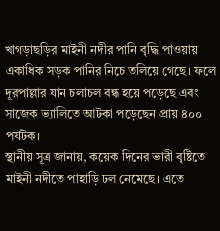খাগড়াছড়ির মাইনী নদীর পানি বৃদ্ধি পাওয়ায় একাধিক সড়ক পানির নিচে তলিয়ে গেছে। ফলে দূরপাল্লার যান চলাচল বন্ধ হয়ে পড়েছে এবং সাজেক ভ্যালিতে আটকা পড়েছেন প্রায় ৪০০ পর্যটক।
স্থানীয় সূত্র জানায়, কয়েক দিনের ভারী বৃষ্টিতে মাইনী নদীতে পাহাড়ি ঢল নেমেছে। এতে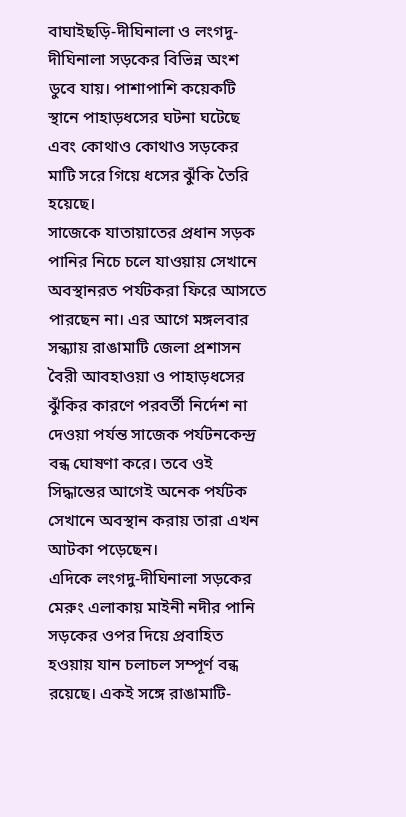বাঘাইছড়ি-দীঘিনালা ও লংগদু-দীঘিনালা সড়কের বিভিন্ন অংশ ডুবে যায়। পাশাপাশি কয়েকটি স্থানে পাহাড়ধসের ঘটনা ঘটেছে এবং কোথাও কোথাও সড়কের মাটি সরে গিয়ে ধসের ঝুঁকি তৈরি হয়েছে।
সাজেকে যাতায়াতের প্রধান সড়ক পানির নিচে চলে যাওয়ায় সেখানে অবস্থানরত পর্যটকরা ফিরে আসতে পারছেন না। এর আগে মঙ্গলবার সন্ধ্যায় রাঙামাটি জেলা প্রশাসন বৈরী আবহাওয়া ও পাহাড়ধসের ঝুঁকির কারণে পরবর্তী নির্দেশ না দেওয়া পর্যন্ত সাজেক পর্যটনকেন্দ্র বন্ধ ঘোষণা করে। তবে ওই সিদ্ধান্তের আগেই অনেক পর্যটক সেখানে অবস্থান করায় তারা এখন আটকা পড়েছেন।
এদিকে লংগদু-দীঘিনালা সড়কের মেরুং এলাকায় মাইনী নদীর পানি সড়কের ওপর দিয়ে প্রবাহিত হওয়ায় যান চলাচল সম্পূর্ণ বন্ধ রয়েছে। একই সঙ্গে রাঙামাটি-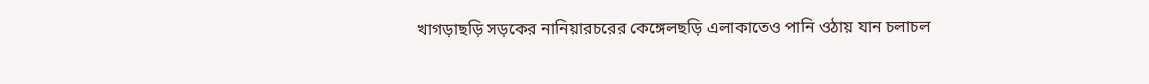খাগড়াছড়ি সড়কের নানিয়ারচরের কেঙ্গেলছড়ি এলাকাতেও পানি ওঠায় যান চলাচল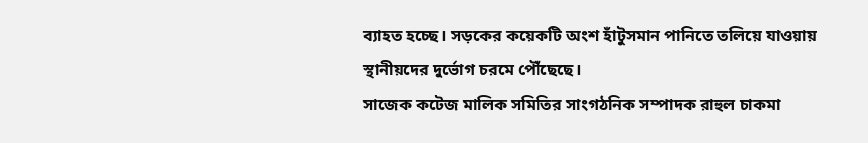ব্যাহত হচ্ছে। সড়কের কয়েকটি অংশ হাঁটুসমান পানিতে তলিয়ে যাওয়ায় স্থানীয়দের দুর্ভোগ চরমে পৌঁছেছে।
সাজেক কটেজ মালিক সমিতির সাংগঠনিক সম্পাদক রাহুল চাকমা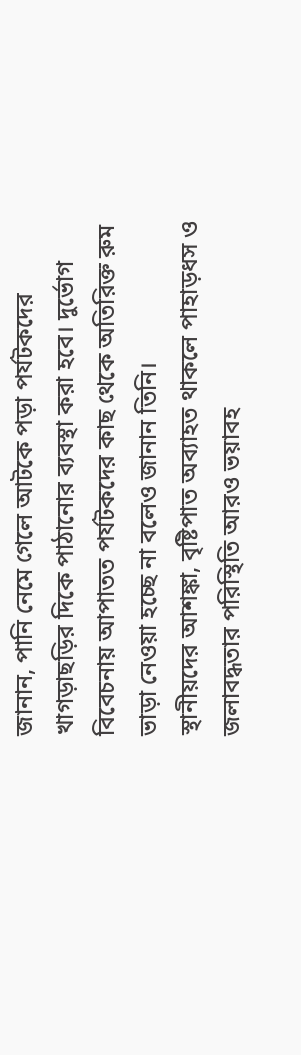জানান, পানি নেমে গেলে আটকে পড়া পর্যটকদের খাগড়াছড়ির দিকে পাঠানোর ব্যবস্থা করা হবে। দুর্ভোগ বিবেচনায় আপাতত পর্যটকদের কাছ থেকে অতিরিক্ত রুম ভাড়া নেওয়া হচ্ছে না বলেও জানান তিনি।
স্থানীয়দের আশঙ্কা, বৃষ্টিপাত অব্যাহত থাকলে পাহাড়ধস ও জলাবদ্ধতার পরিস্থিতি আরও ভয়াবহ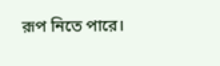রূপ নিতে পারে।